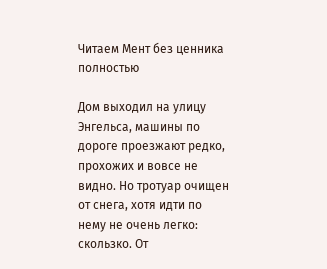Читаем Мент без ценника полностью

Дом выходил на улицу Энгельса, машины по дороге проезжают редко, прохожих и вовсе не видно. Но тротуар очищен от снега, хотя идти по нему не очень легко: скользко. От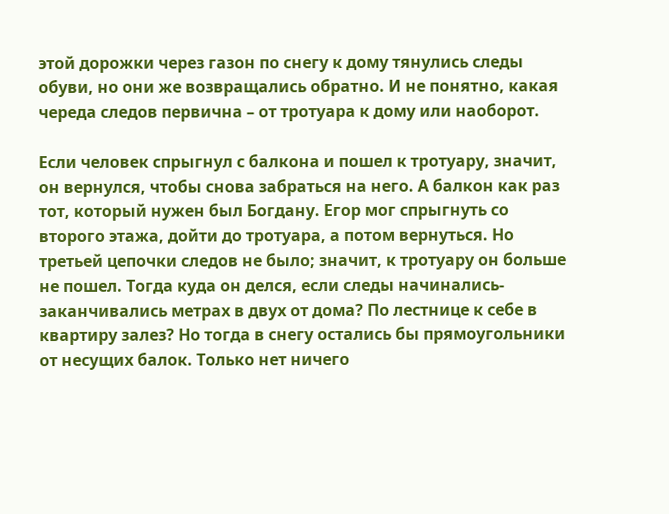этой дорожки через газон по снегу к дому тянулись следы обуви, но они же возвращались обратно. И не понятно, какая череда следов первична – от тротуара к дому или наоборот.

Если человек спрыгнул с балкона и пошел к тротуару, значит, он вернулся, чтобы снова забраться на него. А балкон как раз тот, который нужен был Богдану. Егор мог спрыгнуть со второго этажа, дойти до тротуара, а потом вернуться. Но третьей цепочки следов не было; значит, к тротуару он больше не пошел. Тогда куда он делся, если следы начинались-заканчивались метрах в двух от дома? По лестнице к себе в квартиру залез? Но тогда в снегу остались бы прямоугольники от несущих балок. Только нет ничего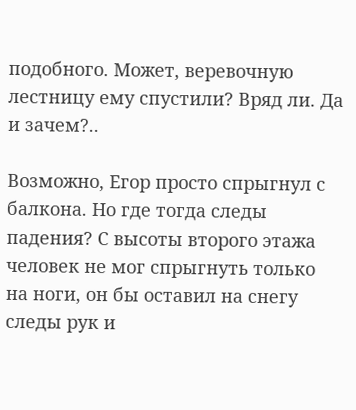подобного. Может, веревочную лестницу ему спустили? Вряд ли. Да и зачем?..

Возможно, Егор просто спрыгнул с балкона. Но где тогда следы падения? С высоты второго этажа человек не мог спрыгнуть только на ноги, он бы оставил на снегу следы рук и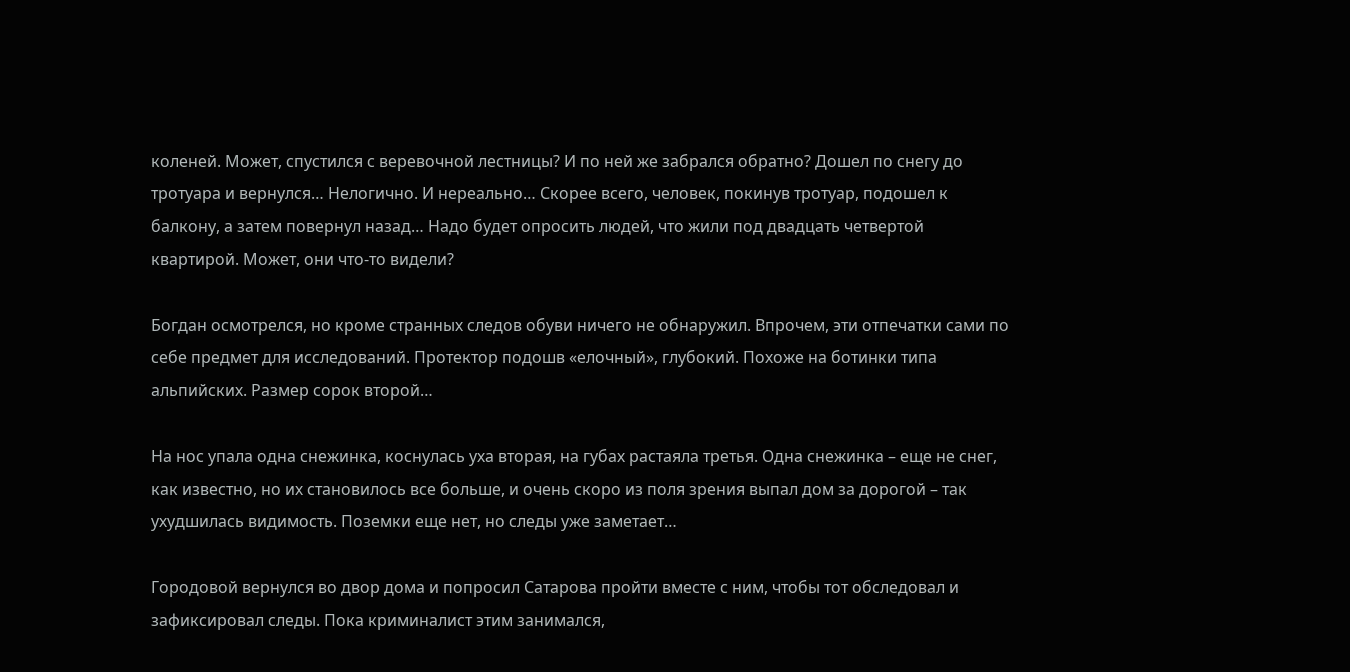коленей. Может, спустился с веревочной лестницы? И по ней же забрался обратно? Дошел по снегу до тротуара и вернулся… Нелогично. И нереально… Скорее всего, человек, покинув тротуар, подошел к балкону, а затем повернул назад… Надо будет опросить людей, что жили под двадцать четвертой квартирой. Может, они что-то видели?

Богдан осмотрелся, но кроме странных следов обуви ничего не обнаружил. Впрочем, эти отпечатки сами по себе предмет для исследований. Протектор подошв «елочный», глубокий. Похоже на ботинки типа альпийских. Размер сорок второй…

На нос упала одна снежинка, коснулась уха вторая, на губах растаяла третья. Одна снежинка – еще не снег, как известно, но их становилось все больше, и очень скоро из поля зрения выпал дом за дорогой – так ухудшилась видимость. Поземки еще нет, но следы уже заметает…

Городовой вернулся во двор дома и попросил Сатарова пройти вместе с ним, чтобы тот обследовал и зафиксировал следы. Пока криминалист этим занимался,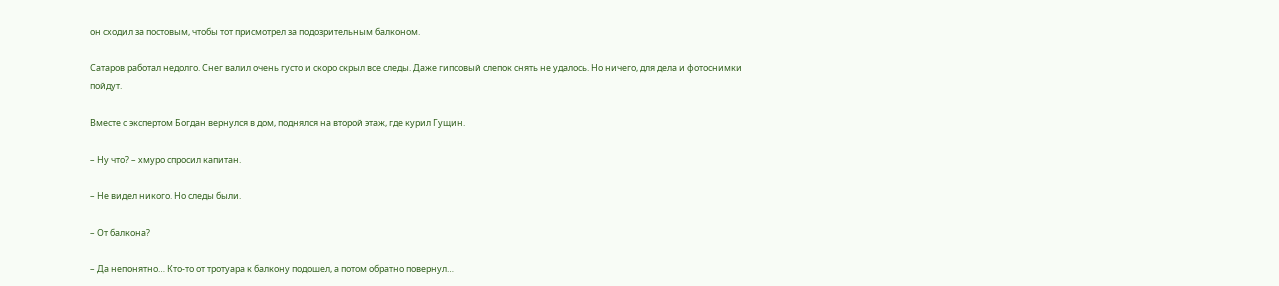он сходил за постовым, чтобы тот присмотрел за подозрительным балконом.

Сатаров работал недолго. Снег валил очень густо и скоро скрыл все следы. Даже гипсовый слепок снять не удалось. Но ничего, для дела и фотоснимки пойдут.

Вместе с экспертом Богдан вернулся в дом, поднялся на второй этаж, где курил Гущин.

– Ну что? – хмуро спросил капитан.

– Не видел никого. Но следы были.

– От балкона?

– Да непонятно… Кто-то от тротуара к балкону подошел, а потом обратно повернул…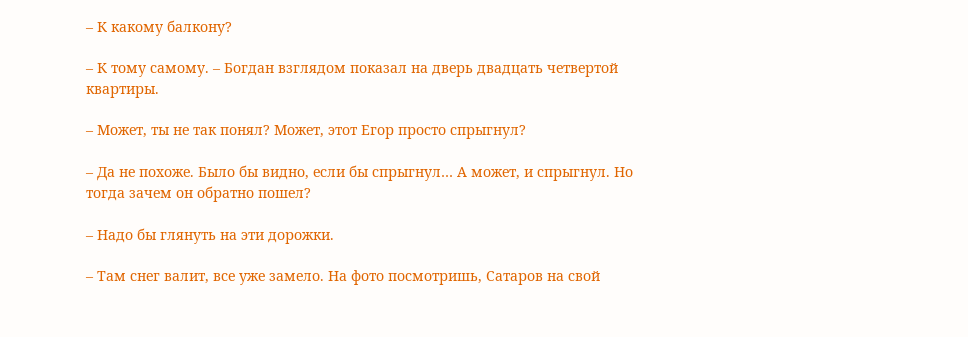– К какому балкону?

– К тому самому. – Богдан взглядом показал на дверь двадцать четвертой квартиры.

– Может, ты не так понял? Может, этот Егор просто спрыгнул?

– Да не похоже. Было бы видно, если бы спрыгнул… А может, и спрыгнул. Но тогда зачем он обратно пошел?

– Надо бы глянуть на эти дорожки.

– Там снег валит, все уже замело. На фото посмотришь, Сатаров на свой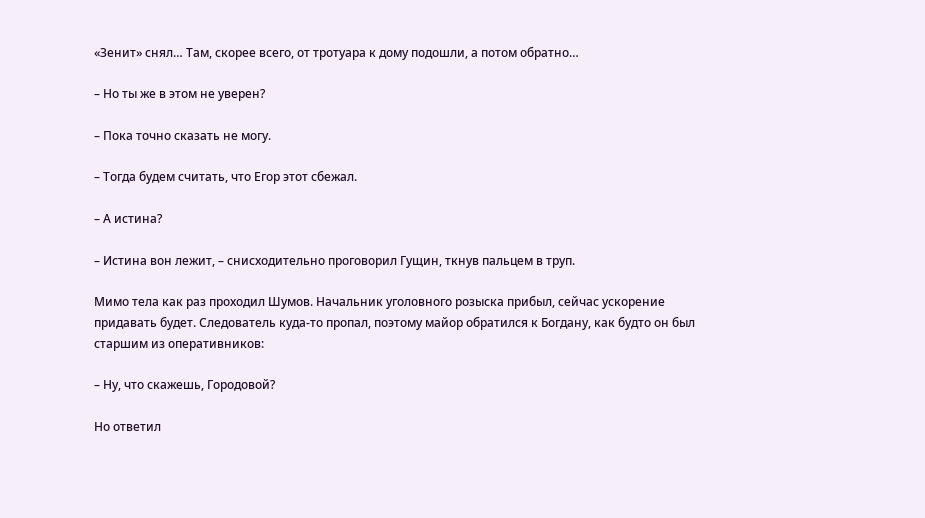«Зенит» снял… Там, скорее всего, от тротуара к дому подошли, а потом обратно…

– Но ты же в этом не уверен?

– Пока точно сказать не могу.

– Тогда будем считать, что Егор этот сбежал.

– А истина?

– Истина вон лежит, – снисходительно проговорил Гущин, ткнув пальцем в труп.

Мимо тела как раз проходил Шумов. Начальник уголовного розыска прибыл, сейчас ускорение придавать будет. Следователь куда-то пропал, поэтому майор обратился к Богдану, как будто он был старшим из оперативников:

– Ну, что скажешь, Городовой?

Но ответил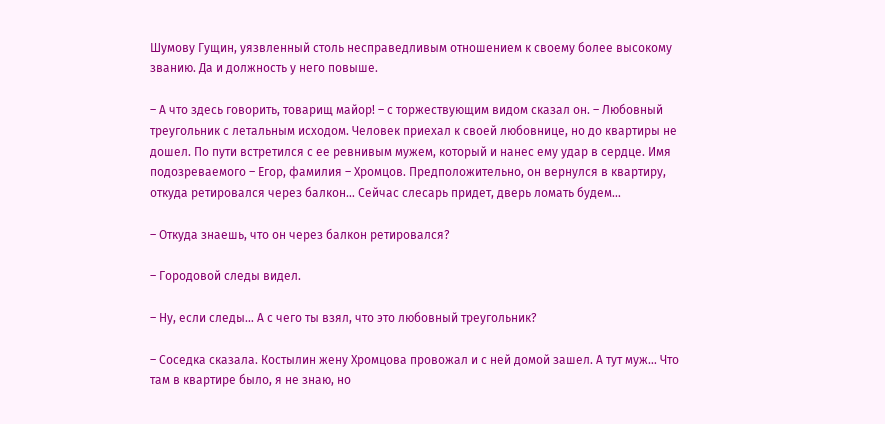Шумову Гущин, уязвленный столь несправедливым отношением к своему более высокому званию. Да и должность у него повыше.

– А что здесь говорить, товарищ майор! – с торжествующим видом сказал он. – Любовный треугольник с летальным исходом. Человек приехал к своей любовнице, но до квартиры не дошел. По пути встретился с ее ревнивым мужем, который и нанес ему удар в сердце. Имя подозреваемого – Егор, фамилия – Хромцов. Предположительно, он вернулся в квартиру, откуда ретировался через балкон… Сейчас слесарь придет, дверь ломать будем…

– Откуда знаешь, что он через балкон ретировался?

– Городовой следы видел.

– Ну, если следы… А с чего ты взял, что это любовный треугольник?

– Соседка сказала. Костылин жену Хромцова провожал и с ней домой зашел. А тут муж… Что там в квартире было, я не знаю, но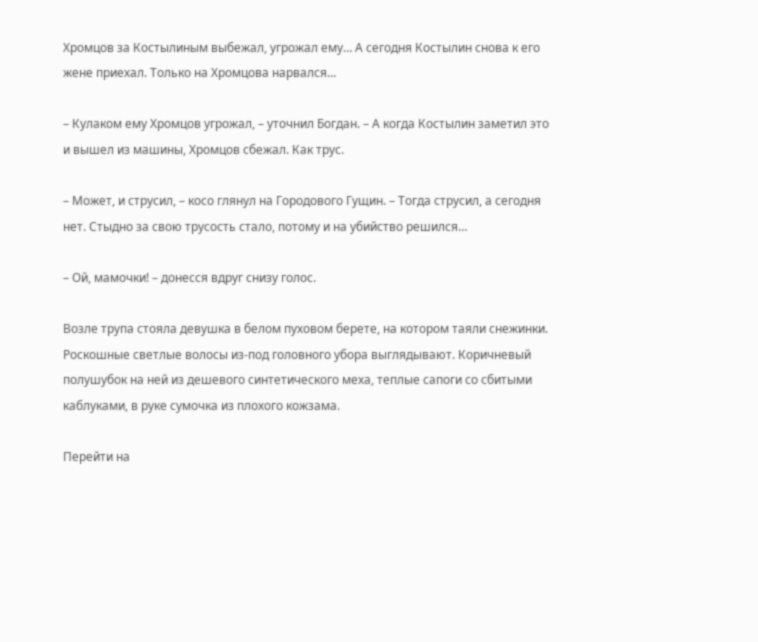Хромцов за Костылиным выбежал, угрожал ему… А сегодня Костылин снова к его жене приехал. Только на Хромцова нарвался…

– Кулаком ему Хромцов угрожал, – уточнил Богдан. – А когда Костылин заметил это и вышел из машины, Хромцов сбежал. Как трус.

– Может, и струсил, – косо глянул на Городового Гущин. – Тогда струсил, а сегодня нет. Стыдно за свою трусость стало, потому и на убийство решился…

– Ой, мамочки! – донесся вдруг снизу голос.

Возле трупа стояла девушка в белом пуховом берете, на котором таяли снежинки. Роскошные светлые волосы из-под головного убора выглядывают. Коричневый полушубок на ней из дешевого синтетического меха, теплые сапоги со сбитыми каблуками, в руке сумочка из плохого кожзама.

Перейти на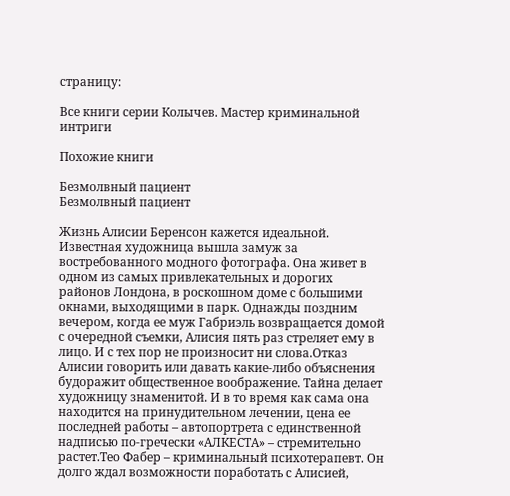страницу:

Все книги серии Колычев. Мастер криминальной интриги

Похожие книги

Безмолвный пациент
Безмолвный пациент

Жизнь Алисии Беренсон кажется идеальной. Известная художница вышла замуж за востребованного модного фотографа. Она живет в одном из самых привлекательных и дорогих районов Лондона, в роскошном доме с большими окнами, выходящими в парк. Однажды поздним вечером, когда ее муж Габриэль возвращается домой с очередной съемки, Алисия пять раз стреляет ему в лицо. И с тех пор не произносит ни слова.Отказ Алисии говорить или давать какие-либо объяснения будоражит общественное воображение. Тайна делает художницу знаменитой. И в то время как сама она находится на принудительном лечении, цена ее последней работы – автопортрета с единственной надписью по-гречески «АЛКЕСТА» – стремительно растет.Тео Фабер – криминальный психотерапевт. Он долго ждал возможности поработать с Алисией,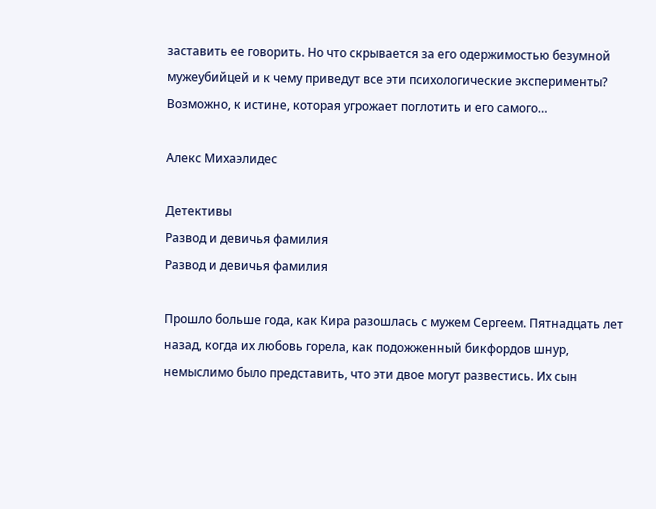заставить ее говорить. Но что скрывается за его одержимостью безумной мужеубийцей и к чему приведут все эти психологические эксперименты? Возможно, к истине, которая угрожает поглотить и его самого…

Алекс Михаэлидес

Детективы
Развод и девичья фамилия
Развод и девичья фамилия

Прошло больше года, как Кира разошлась с мужем Сергеем. Пятнадцать лет назад, когда их любовь горела, как подожженный бикфордов шнур, немыслимо было представить, что эти двое могут развестись. Их сын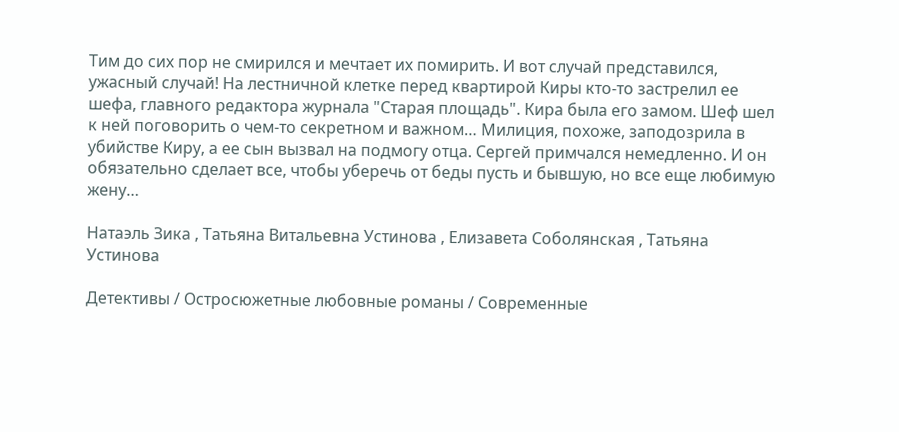Тим до сих пор не смирился и мечтает их помирить. И вот случай представился, ужасный случай! На лестничной клетке перед квартирой Киры кто-то застрелил ее шефа, главного редактора журнала "Старая площадь". Кира была его замом. Шеф шел к ней поговорить о чем-то секретном и важном… Милиция, похоже, заподозрила в убийстве Киру, а ее сын вызвал на подмогу отца. Сергей примчался немедленно. И он обязательно сделает все, чтобы уберечь от беды пусть и бывшую, но все еще любимую жену…

Натаэль Зика , Татьяна Витальевна Устинова , Елизавета Соболянская , Татьяна Устинова

Детективы / Остросюжетные любовные романы / Современные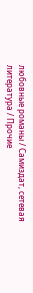любовные романы / Самиздат, сетевая литература / Прочие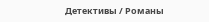Детективы / Романы